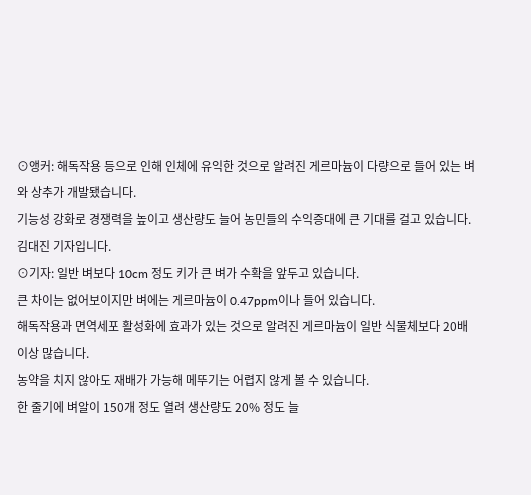⊙앵커: 해독작용 등으로 인해 인체에 유익한 것으로 알려진 게르마늄이 다량으로 들어 있는 벼와 상추가 개발됐습니다.
기능성 강화로 경쟁력을 높이고 생산량도 늘어 농민들의 수익증대에 큰 기대를 걸고 있습니다.
김대진 기자입니다.
⊙기자: 일반 벼보다 10cm 정도 키가 큰 벼가 수확을 앞두고 있습니다.
큰 차이는 없어보이지만 벼에는 게르마늄이 0.47ppm이나 들어 있습니다.
해독작용과 면역세포 활성화에 효과가 있는 것으로 알려진 게르마늄이 일반 식물체보다 20배 이상 많습니다.
농약을 치지 않아도 재배가 가능해 메뚜기는 어렵지 않게 볼 수 있습니다.
한 줄기에 벼알이 150개 정도 열려 생산량도 20% 정도 늘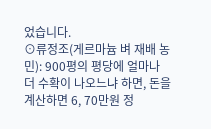었습니다.
⊙류정조(게르마늄 벼 재배 농민): 900평의 평당에 얼마나 더 수확이 나오느냐 하면, 돈을 계산하면 6, 70만원 정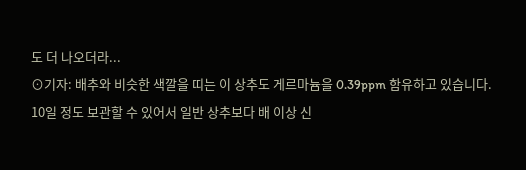도 더 나오더라...
⊙기자: 배추와 비슷한 색깔을 띠는 이 상추도 게르마늄을 0.39ppm 함유하고 있습니다.
10일 정도 보관할 수 있어서 일반 상추보다 배 이상 신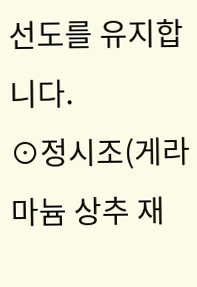선도를 유지합니다.
⊙정시조(게라마늄 상추 재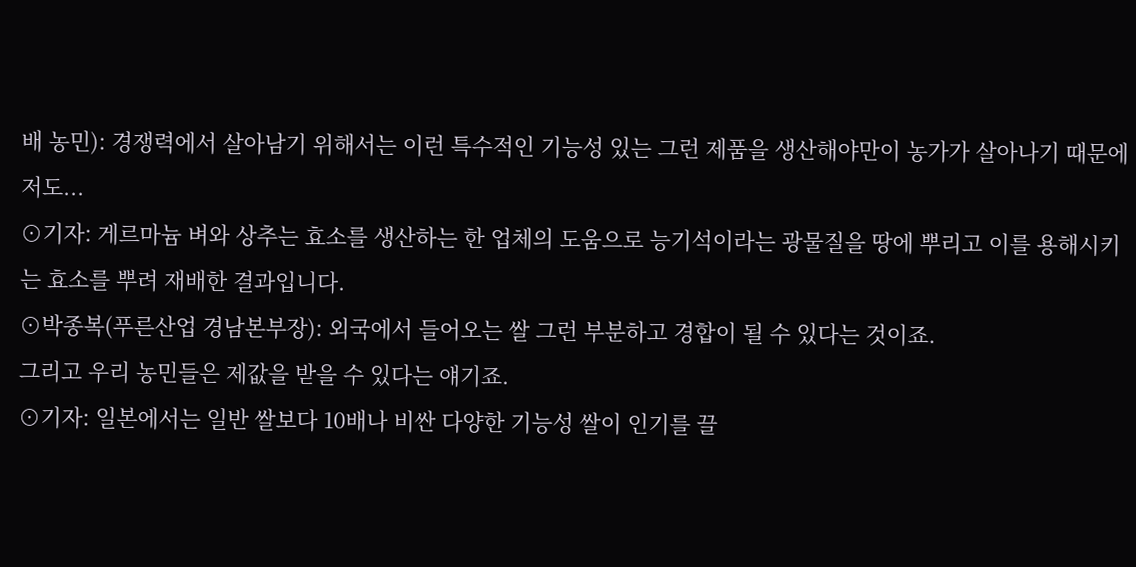배 농민): 경쟁력에서 살아남기 위해서는 이런 특수적인 기능성 있는 그런 제품을 생산해야만이 농가가 살아나기 때문에 저도...
⊙기자: 게르마늄 벼와 상추는 효소를 생산하는 한 업체의 도움으로 능기석이라는 광물질을 땅에 뿌리고 이를 용해시키는 효소를 뿌려 재배한 결과입니다.
⊙박종복(푸른산업 경남본부장): 외국에서 들어오는 쌀 그런 부분하고 경합이 될 수 있다는 것이죠.
그리고 우리 농민들은 제값을 받을 수 있다는 얘기죠.
⊙기자: 일본에서는 일반 쌀보다 10배나 비싼 다양한 기능성 쌀이 인기를 끌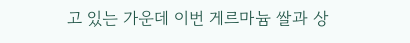고 있는 가운데 이번 게르마늄 쌀과 상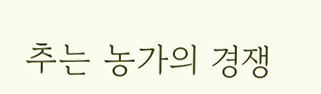추는 농가의 경쟁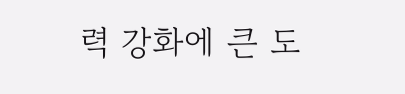력 강화에 큰 도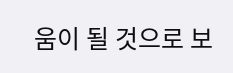움이 될 것으로 보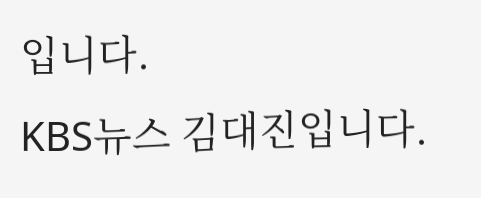입니다.
KBS뉴스 김대진입니다.